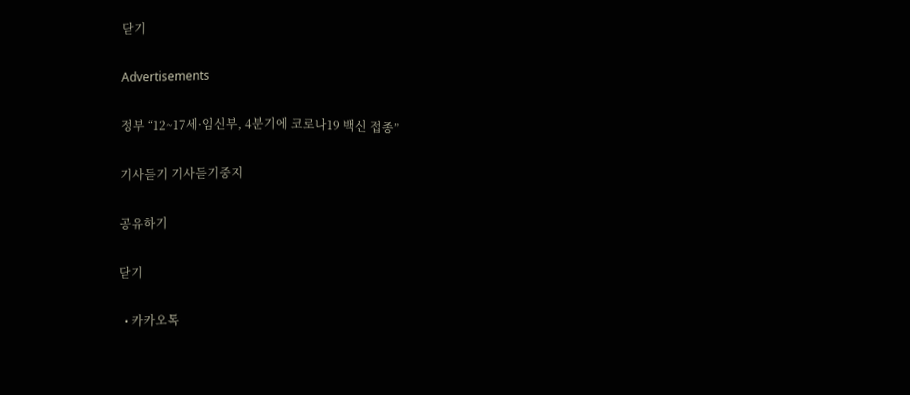닫기

Advertisements

정부 “12~17세·임신부, 4분기에 코로나19 백신 접종”

기사듣기 기사듣기중지

공유하기

닫기

  • 카카오톡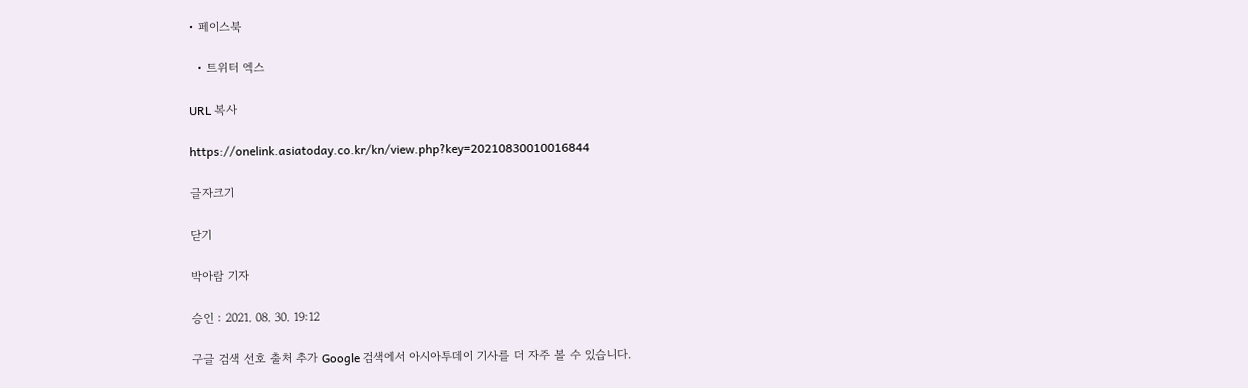• 페이스북

  • 트위터 엑스

URL 복사

https://onelink.asiatoday.co.kr/kn/view.php?key=20210830010016844

글자크기

닫기

박아람 기자

승인 : 2021. 08. 30. 19:12

구글 검색 선호 출처 추가 Google 검색에서 아시아투데이 기사를 더 자주 볼 수 있습니다.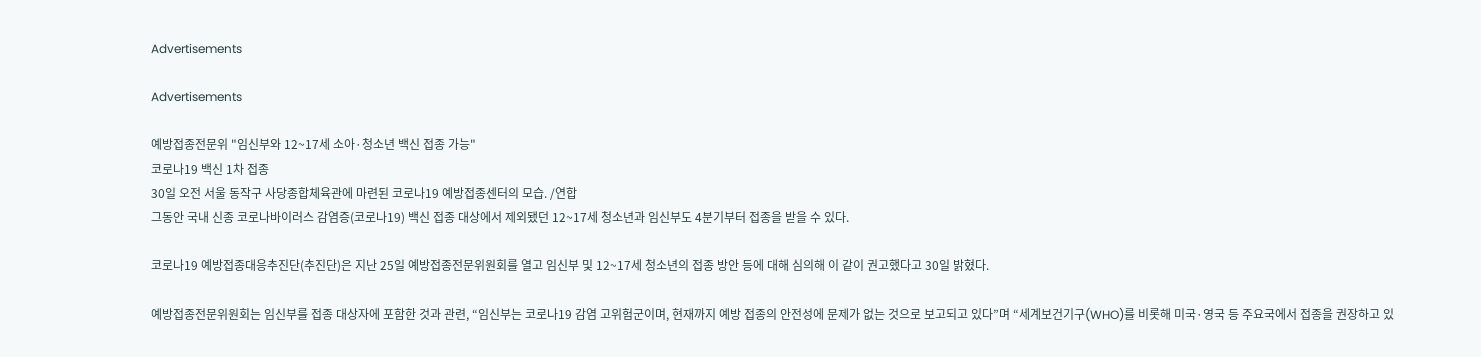Advertisements

Advertisements

예방접종전문위 "임신부와 12~17세 소아·청소년 백신 접종 가능"
코로나19 백신 1차 접종
30일 오전 서울 동작구 사당종합체육관에 마련된 코로나19 예방접종센터의 모습. /연합
그동안 국내 신종 코로나바이러스 감염증(코로나19) 백신 접종 대상에서 제외됐던 12~17세 청소년과 임신부도 4분기부터 접종을 받을 수 있다.

코로나19 예방접종대응추진단(추진단)은 지난 25일 예방접종전문위원회를 열고 임신부 및 12~17세 청소년의 접종 방안 등에 대해 심의해 이 같이 권고했다고 30일 밝혔다.

예방접종전문위원회는 임신부를 접종 대상자에 포함한 것과 관련, “임신부는 코로나19 감염 고위험군이며, 현재까지 예방 접종의 안전성에 문제가 없는 것으로 보고되고 있다”며 “세계보건기구(WHO)를 비롯해 미국·영국 등 주요국에서 접종을 권장하고 있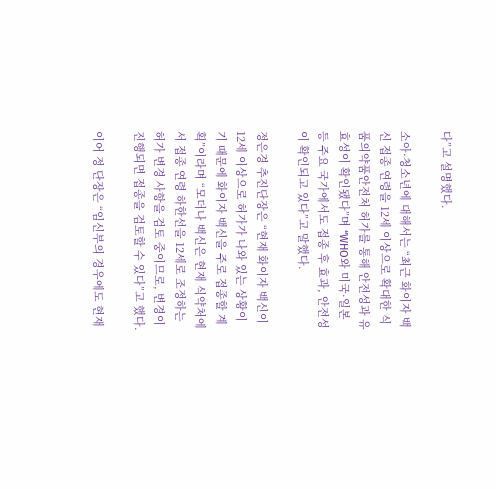다”고 설명했다.

소아·청소년에 대해서는 “최근 화이자 백신 접종 연령을 12세 이상으로 확대한 식품의약품안전처 허가를 통해 안전성과 유효성이 확인됐다”며 “WHO와 미국·일본 등 주요 국가에서도 접종 후 효과, 안전성이 확인되고 있다”고 말했다.

정은경 추진단장은 “현재 화이자 백신이 12세 이상으로 허가가 나와 있는 상황이기 때문에 화이자 백신을 주로 접종할 계획”이라며 “모더나 백신은 현재 식약처에서 접종 연령 하한선을 12세로 조정하는 허가 변경 사항을 검토 중이므로, 변경이 진행되면 접종을 검토할 수 있다”고 했다.

이어 정 단장은 “임신부의 경우에도 현재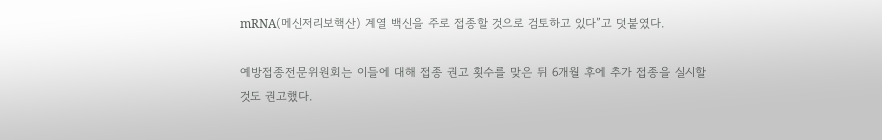mRNA(메신저리보핵산) 계열 백신을 주로 접종할 것으로 검토하고 있다”고 덧붙였다.

예방접종전문위원회는 이들에 대해 접종 권고 횟수를 맞은 뒤 6개월 후에 추가 접종을 실시할 것도 권고했다.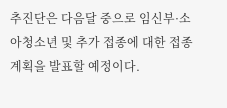추진단은 다음달 중으로 임신부·소아청소년 및 추가 접종에 대한 접종 계획을 발표할 예정이다.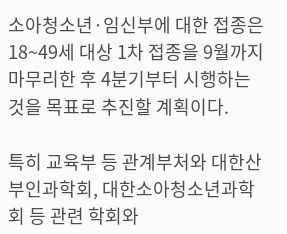소아청소년·임신부에 대한 접종은 18~49세 대상 1차 접종을 9월까지 마무리한 후 4분기부터 시행하는 것을 목표로 추진할 계획이다.

특히 교육부 등 관계부처와 대한산부인과학회, 대한소아청소년과학회 등 관련 학회와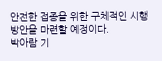안전한 접종을 위한 구체적인 시행 방안을 마련할 예정이다.
박아람 기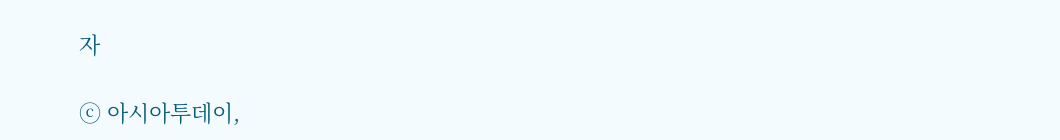자

ⓒ 아시아투데이,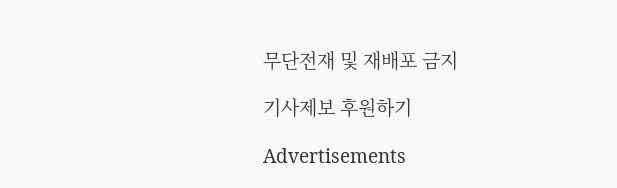무단전재 및 재배포 금지

기사제보 후원하기

Advertisements